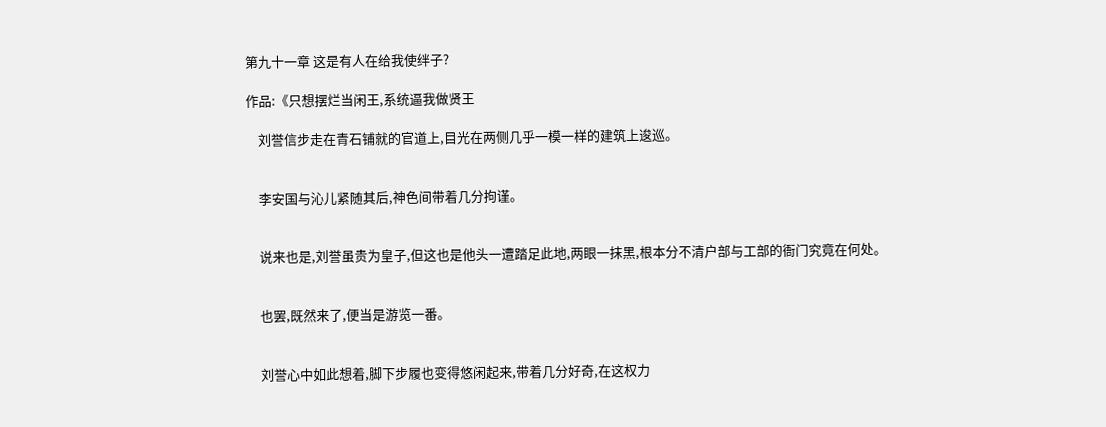第九十一章 这是有人在给我使绊子?

作品:《只想摆烂当闲王,系统逼我做贤王

    刘誉信步走在青石铺就的官道上,目光在两侧几乎一模一样的建筑上逡巡。


    李安国与沁儿紧随其后,神色间带着几分拘谨。


    说来也是,刘誉虽贵为皇子,但这也是他头一遭踏足此地,两眼一抹黑,根本分不清户部与工部的衙门究竟在何处。


    也罢,既然来了,便当是游览一番。


    刘誉心中如此想着,脚下步履也变得悠闲起来,带着几分好奇,在这权力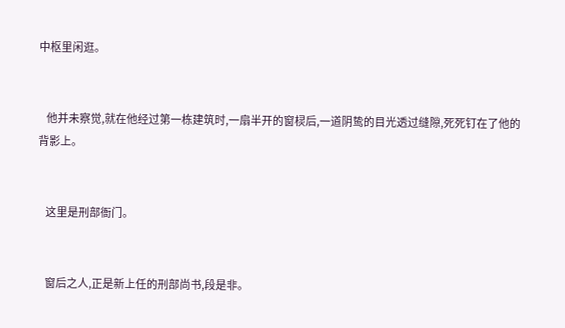中枢里闲逛。


    他并未察觉,就在他经过第一栋建筑时,一扇半开的窗棂后,一道阴鸷的目光透过缝隙,死死钉在了他的背影上。


    这里是刑部衙门。


    窗后之人,正是新上任的刑部尚书,段是非。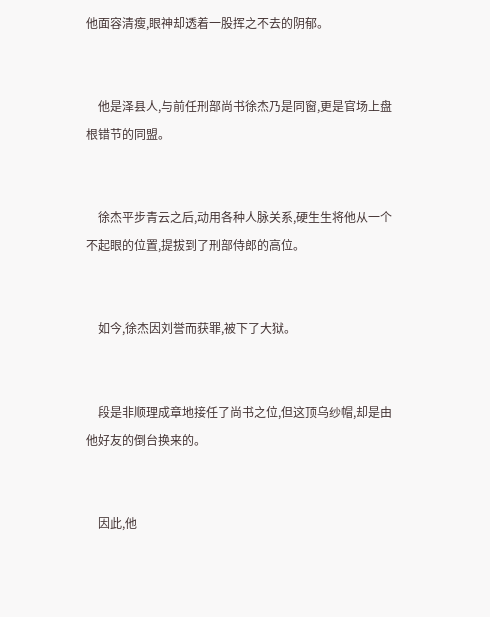他面容清瘦,眼神却透着一股挥之不去的阴郁。


    他是泽县人,与前任刑部尚书徐杰乃是同窗,更是官场上盘根错节的同盟。


    徐杰平步青云之后,动用各种人脉关系,硬生生将他从一个不起眼的位置,提拔到了刑部侍郎的高位。


    如今,徐杰因刘誉而获罪,被下了大狱。


    段是非顺理成章地接任了尚书之位,但这顶乌纱帽,却是由他好友的倒台换来的。


    因此,他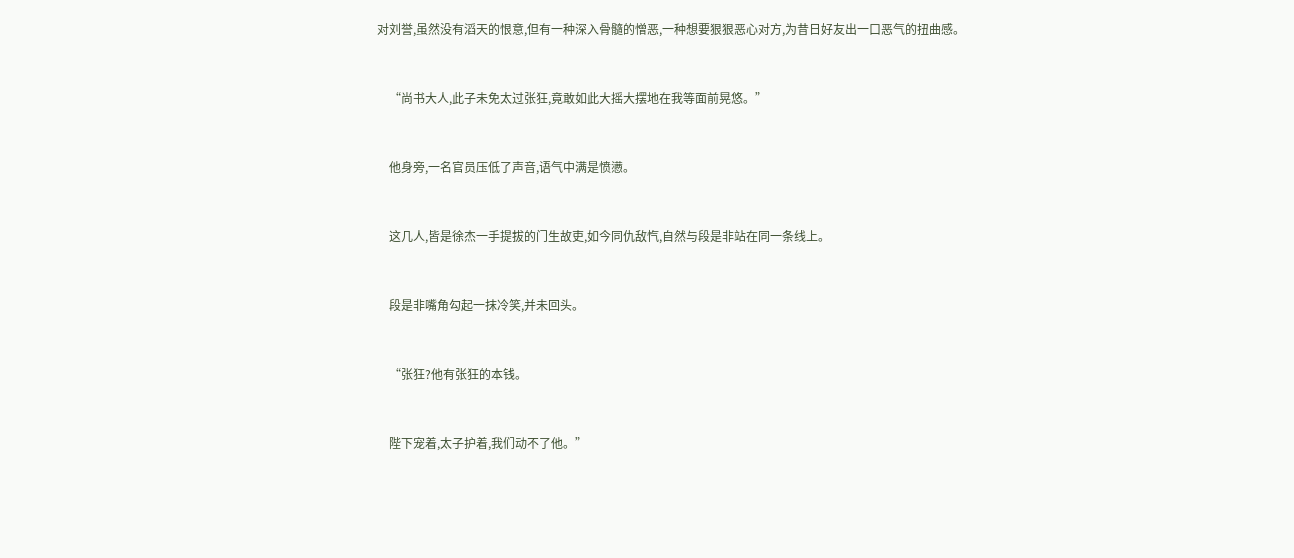对刘誉,虽然没有滔天的恨意,但有一种深入骨髓的憎恶,一种想要狠狠恶心对方,为昔日好友出一口恶气的扭曲感。


    “尚书大人,此子未免太过张狂,竟敢如此大摇大摆地在我等面前晃悠。”


    他身旁,一名官员压低了声音,语气中满是愤懑。


    这几人,皆是徐杰一手提拔的门生故吏,如今同仇敌忾,自然与段是非站在同一条线上。


    段是非嘴角勾起一抹冷笑,并未回头。


    “张狂?他有张狂的本钱。


    陛下宠着,太子护着,我们动不了他。”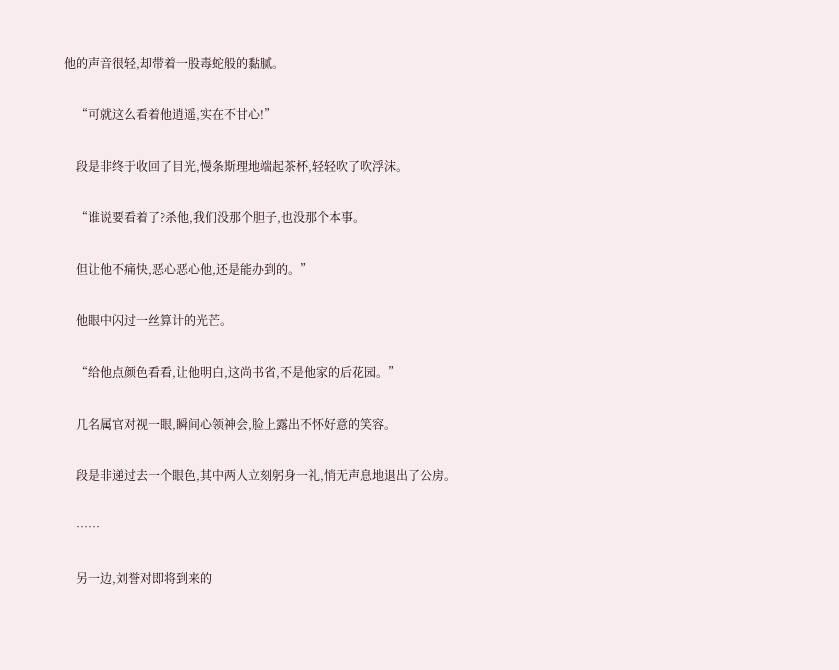他的声音很轻,却带着一股毒蛇般的黏腻。


    “可就这么看着他逍遥,实在不甘心!”


    段是非终于收回了目光,慢条斯理地端起茶杯,轻轻吹了吹浮沫。


    “谁说要看着了?杀他,我们没那个胆子,也没那个本事。


    但让他不痛快,恶心恶心他,还是能办到的。”


    他眼中闪过一丝算计的光芒。


    “给他点颜色看看,让他明白,这尚书省,不是他家的后花园。”


    几名属官对视一眼,瞬间心领神会,脸上露出不怀好意的笑容。


    段是非递过去一个眼色,其中两人立刻躬身一礼,悄无声息地退出了公房。


    ……


    另一边,刘誉对即将到来的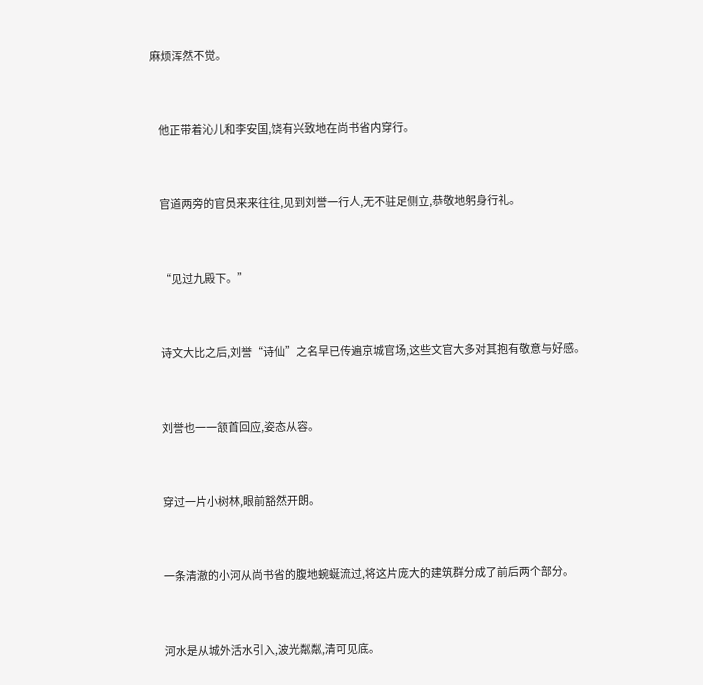麻烦浑然不觉。


    他正带着沁儿和李安国,饶有兴致地在尚书省内穿行。


    官道两旁的官员来来往往,见到刘誉一行人,无不驻足侧立,恭敬地躬身行礼。


    “见过九殿下。”


    诗文大比之后,刘誉“诗仙”之名早已传遍京城官场,这些文官大多对其抱有敬意与好感。


    刘誉也一一颔首回应,姿态从容。


    穿过一片小树林,眼前豁然开朗。


    一条清澈的小河从尚书省的腹地蜿蜒流过,将这片庞大的建筑群分成了前后两个部分。


    河水是从城外活水引入,波光粼粼,清可见底。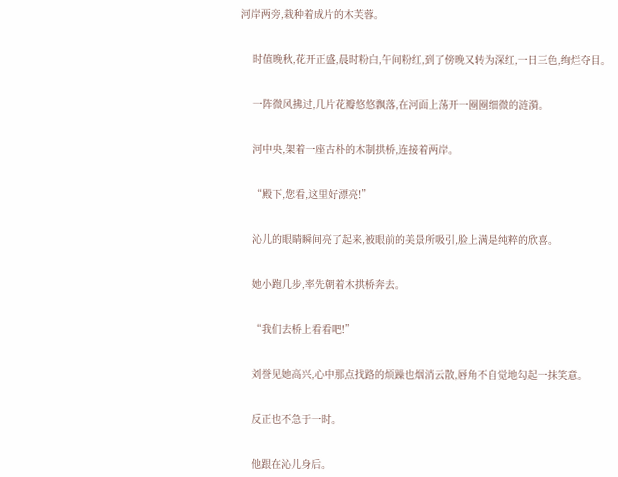河岸两旁,栽种着成片的木芙蓉。


    时值晚秋,花开正盛,晨时粉白,午间粉红,到了傍晚又转为深红,一日三色,绚烂夺目。


    一阵微风拂过,几片花瓣悠悠飘落,在河面上荡开一圈圈细微的涟漪。


    河中央,架着一座古朴的木制拱桥,连接着两岸。


    “殿下,您看,这里好漂亮!”


    沁儿的眼睛瞬间亮了起来,被眼前的美景所吸引,脸上满是纯粹的欣喜。


    她小跑几步,率先朝着木拱桥奔去。


    “我们去桥上看看吧!”


    刘誉见她高兴,心中那点找路的烦躁也烟消云散,唇角不自觉地勾起一抹笑意。


    反正也不急于一时。


    他跟在沁儿身后。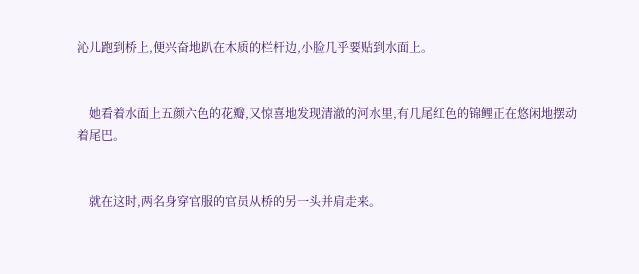沁儿跑到桥上,便兴奋地趴在木质的栏杆边,小脸几乎要贴到水面上。


    她看着水面上五颜六色的花瓣,又惊喜地发现清澈的河水里,有几尾红色的锦鲤正在悠闲地摆动着尾巴。


    就在这时,两名身穿官服的官员从桥的另一头并肩走来。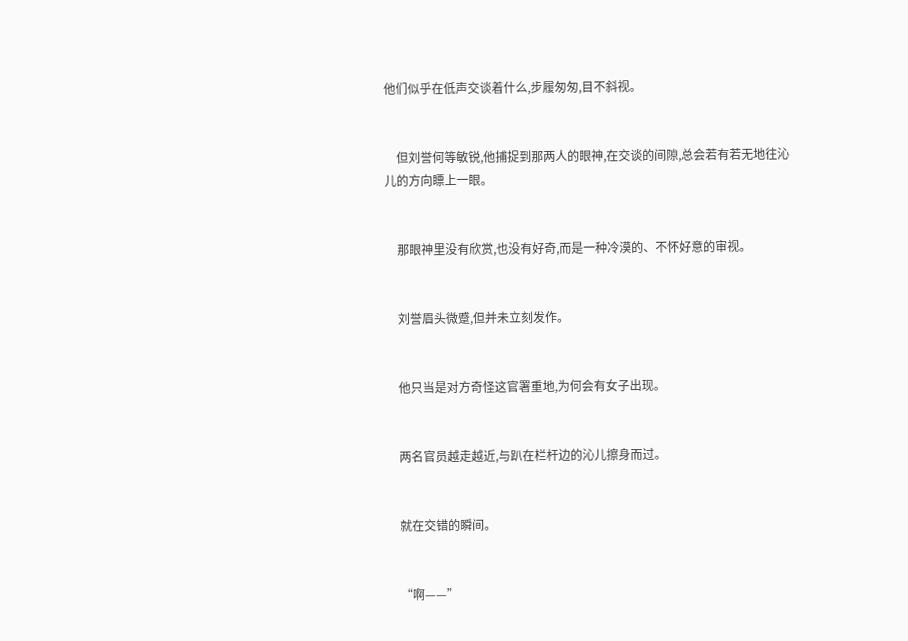他们似乎在低声交谈着什么,步履匆匆,目不斜视。


    但刘誉何等敏锐,他捕捉到那两人的眼神,在交谈的间隙,总会若有若无地往沁儿的方向瞟上一眼。


    那眼神里没有欣赏,也没有好奇,而是一种冷漠的、不怀好意的审视。


    刘誉眉头微蹙,但并未立刻发作。


    他只当是对方奇怪这官署重地,为何会有女子出现。


    两名官员越走越近,与趴在栏杆边的沁儿擦身而过。


    就在交错的瞬间。


    “啊——”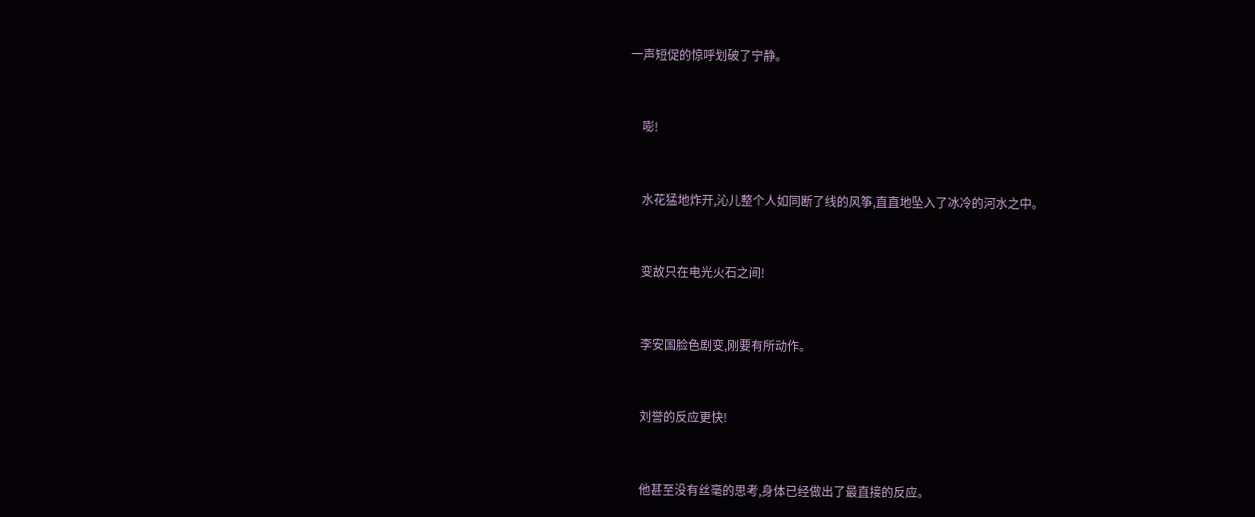一声短促的惊呼划破了宁静。


    嘭!


    水花猛地炸开,沁儿整个人如同断了线的风筝,直直地坠入了冰冷的河水之中。


    变故只在电光火石之间!


    李安国脸色剧变,刚要有所动作。


    刘誉的反应更快!


    他甚至没有丝毫的思考,身体已经做出了最直接的反应。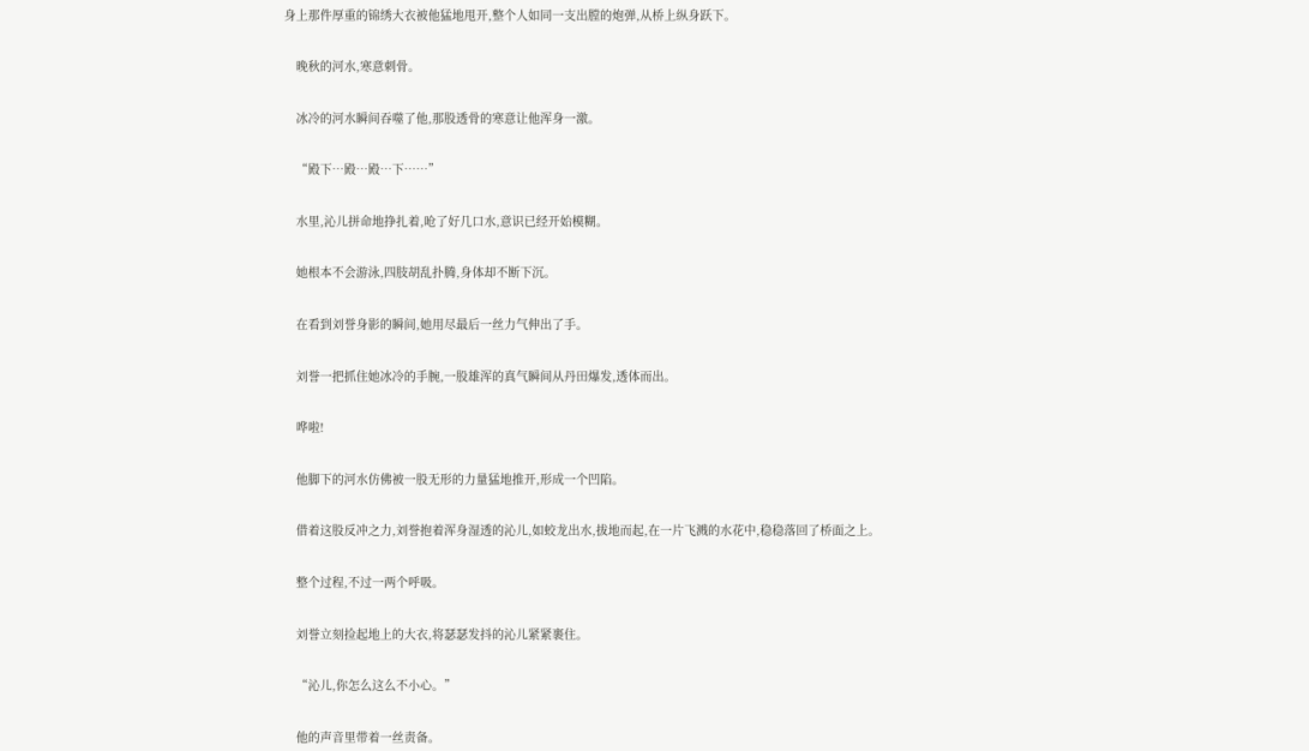身上那件厚重的锦绣大衣被他猛地甩开,整个人如同一支出膛的炮弹,从桥上纵身跃下。


    晚秋的河水,寒意刺骨。


    冰冷的河水瞬间吞噬了他,那股透骨的寒意让他浑身一激。


    “殿下…殿…殿…下……”


    水里,沁儿拼命地挣扎着,呛了好几口水,意识已经开始模糊。


    她根本不会游泳,四肢胡乱扑腾,身体却不断下沉。


    在看到刘誉身影的瞬间,她用尽最后一丝力气伸出了手。


    刘誉一把抓住她冰冷的手腕,一股雄浑的真气瞬间从丹田爆发,透体而出。


    哗啦!


    他脚下的河水仿佛被一股无形的力量猛地推开,形成一个凹陷。


    借着这股反冲之力,刘誉抱着浑身湿透的沁儿,如蛟龙出水,拔地而起,在一片飞溅的水花中,稳稳落回了桥面之上。


    整个过程,不过一两个呼吸。


    刘誉立刻捡起地上的大衣,将瑟瑟发抖的沁儿紧紧裹住。


    “沁儿,你怎么这么不小心。”


    他的声音里带着一丝责备。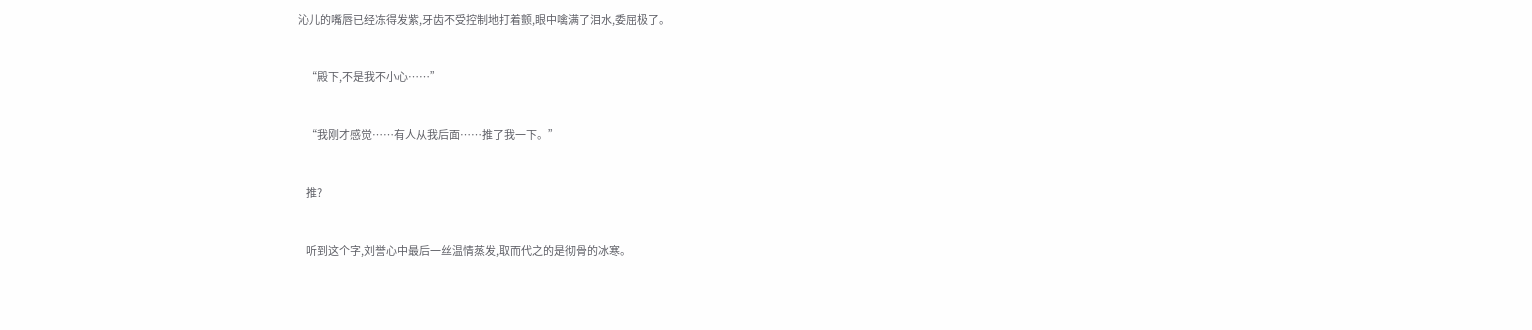沁儿的嘴唇已经冻得发紫,牙齿不受控制地打着颤,眼中噙满了泪水,委屈极了。


    “殿下,不是我不小心……”


    “我刚才感觉……有人从我后面……推了我一下。”


    推?


    听到这个字,刘誉心中最后一丝温情蒸发,取而代之的是彻骨的冰寒。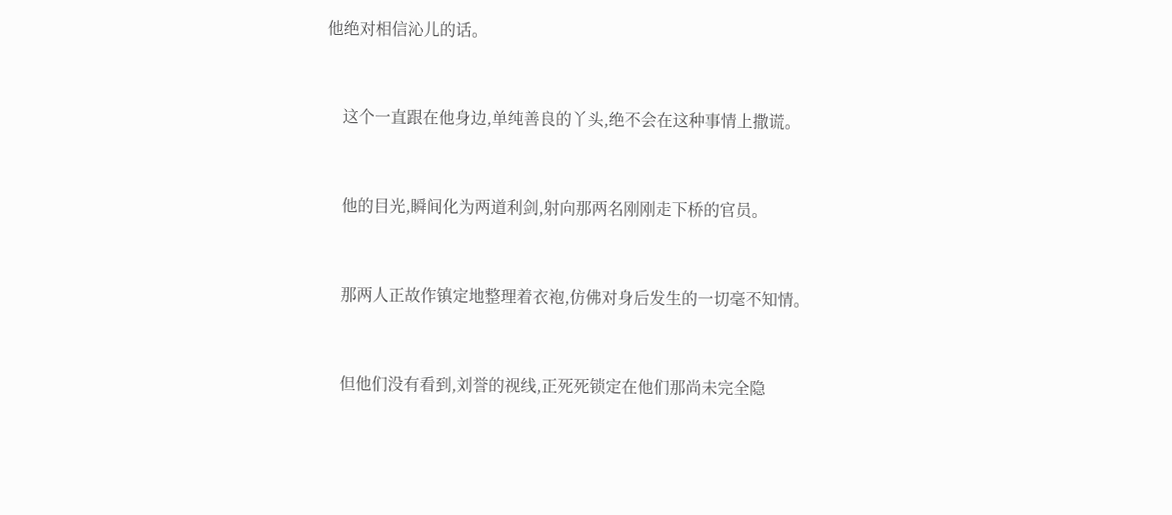他绝对相信沁儿的话。


    这个一直跟在他身边,单纯善良的丫头,绝不会在这种事情上撒谎。


    他的目光,瞬间化为两道利剑,射向那两名刚刚走下桥的官员。


    那两人正故作镇定地整理着衣袍,仿佛对身后发生的一切毫不知情。


    但他们没有看到,刘誉的视线,正死死锁定在他们那尚未完全隐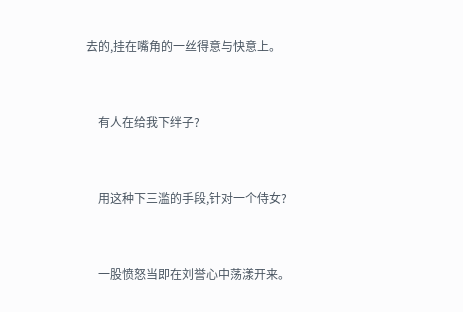去的,挂在嘴角的一丝得意与快意上。


    有人在给我下绊子?


    用这种下三滥的手段,针对一个侍女?


    一股愤怒当即在刘誉心中荡漾开来。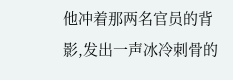他冲着那两名官员的背影,发出一声冰冷刺骨的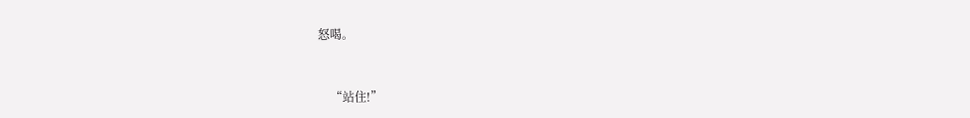怒喝。


    “站住!”